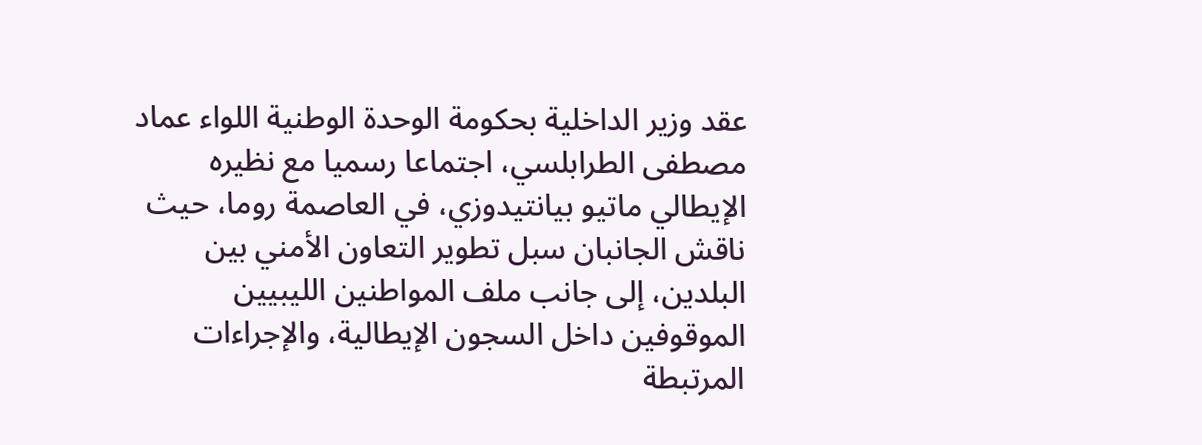عقد وزير الداخلية بحكومة الوحدة الوطنية اللواء عماد مصطفى الطرابلسي، اجتماعا رسميا مع نظيره الإيطالي ماتيو بيانتيدوزي، في العاصمة روما، حيث ناقش الجانبان سبل تطوير التعاون الأمني بين البلدين، إلى جانب ملف المواطنين الليبيين الموقوفين داخل السجون الإيطالية، والإجراءات المرتبطة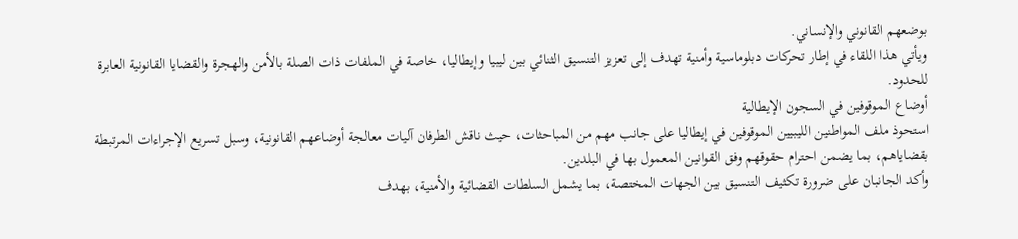بوضعهم القانوني والإنساني.
ويأتي هذا اللقاء في إطار تحركات دبلوماسية وأمنية تهدف إلى تعزيز التنسيق الثنائي بين ليبيا وإيطاليا، خاصة في الملفات ذات الصلة بالأمن والهجرة والقضايا القانونية العابرة للحدود.
أوضاع الموقوفين في السجون الإيطالية
استحوذ ملف المواطنين الليبيين الموقوفين في إيطاليا على جانب مهم من المباحثات، حيث ناقش الطرفان آليات معالجة أوضاعهم القانونية، وسبل تسريع الإجراءات المرتبطة بقضاياهم، بما يضمن احترام حقوقهم وفق القوانين المعمول بها في البلدين.
وأكد الجانبان على ضرورة تكثيف التنسيق بين الجهات المختصة، بما يشمل السلطات القضائية والأمنية، بهدف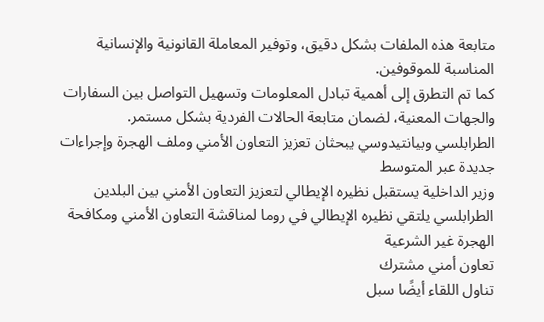متابعة هذه الملفات بشكل دقيق، وتوفير المعاملة القانونية والإنسانية المناسبة للموقوفين.
كما تم التطرق إلى أهمية تبادل المعلومات وتسهيل التواصل بين السفارات والجهات المعنية، لضمان متابعة الحالات الفردية بشكل مستمر.
الطرابلسي وبيانتيدوسي يبحثان تعزيز التعاون الأمني وملف الهجرة وإجراءات جديدة عبر المتوسط
وزير الداخلية يستقبل نظيره الإيطالي لتعزيز التعاون الأمني بين البلدين
الطرابلسي يلتقي نظيره الإيطالي في روما لمناقشة التعاون الأمني ومكافحة الهجرة غير الشرعية
تعاون أمني مشترك
تناول اللقاء أيضًا سبل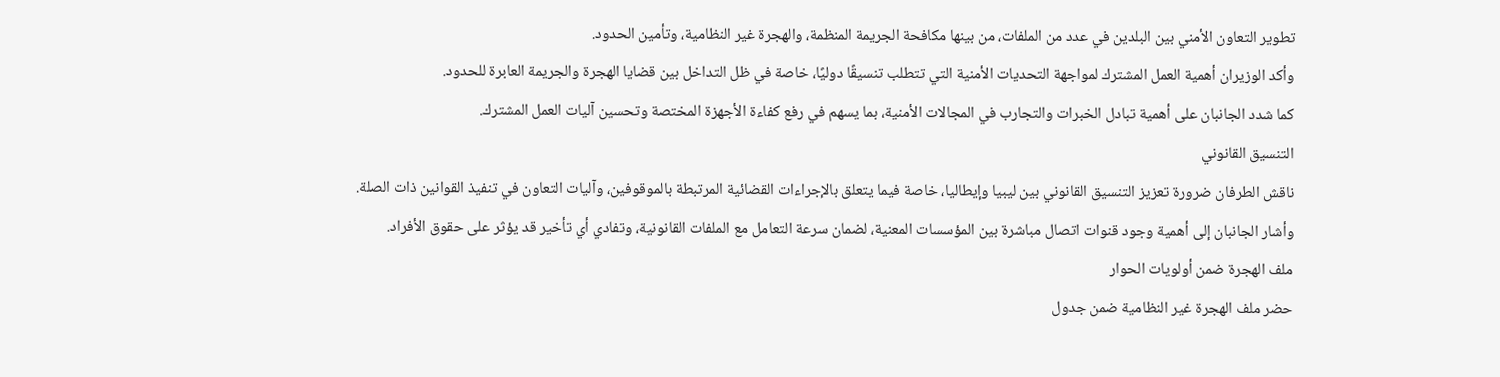تطوير التعاون الأمني بين البلدين في عدد من الملفات، من بينها مكافحة الجريمة المنظمة، والهجرة غير النظامية، وتأمين الحدود.
وأكد الوزيران أهمية العمل المشترك لمواجهة التحديات الأمنية التي تتطلب تنسيقًا دوليًا، خاصة في ظل التداخل بين قضايا الهجرة والجريمة العابرة للحدود.
كما شدد الجانبان على أهمية تبادل الخبرات والتجارب في المجالات الأمنية، بما يسهم في رفع كفاءة الأجهزة المختصة وتحسين آليات العمل المشترك.
التنسيق القانوني
ناقش الطرفان ضرورة تعزيز التنسيق القانوني بين ليبيا وإيطاليا، خاصة فيما يتعلق بالإجراءات القضائية المرتبطة بالموقوفين، وآليات التعاون في تنفيذ القوانين ذات الصلة.
وأشار الجانبان إلى أهمية وجود قنوات اتصال مباشرة بين المؤسسات المعنية، لضمان سرعة التعامل مع الملفات القانونية، وتفادي أي تأخير قد يؤثر على حقوق الأفراد.
ملف الهجرة ضمن أولويات الحوار
حضر ملف الهجرة غير النظامية ضمن جدول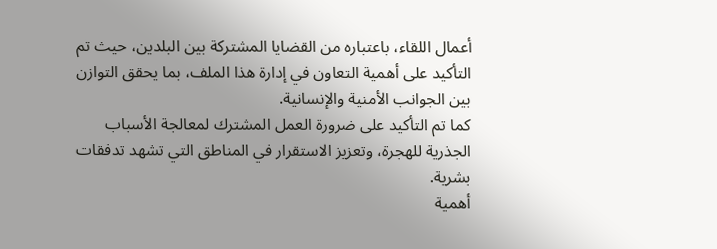أعمال اللقاء، باعتباره من القضايا المشتركة بين البلدين، حيث تم التأكيد على أهمية التعاون في إدارة هذا الملف، بما يحقق التوازن بين الجوانب الأمنية والإنسانية.
كما تم التأكيد على ضرورة العمل المشترك لمعالجة الأسباب الجذرية للهجرة، وتعزيز الاستقرار في المناطق التي تشهد تدفقات بشرية.
أهمية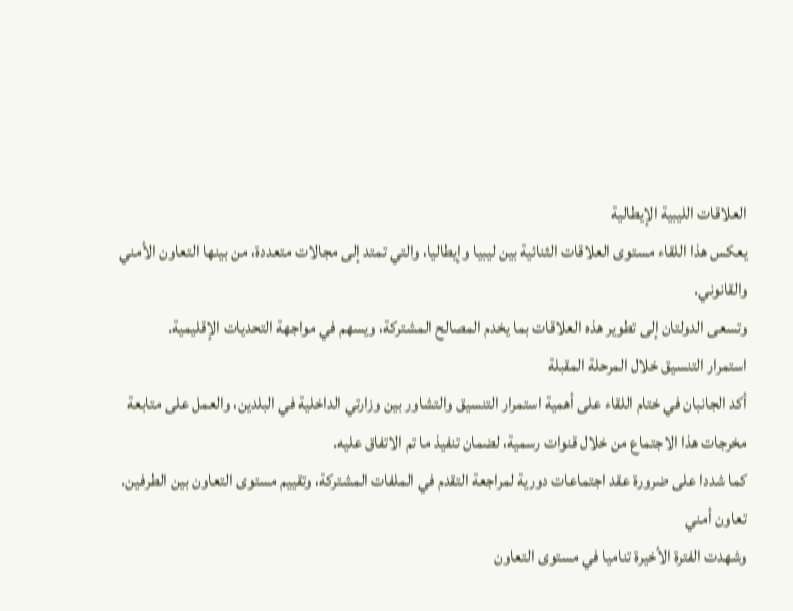العلاقات الليبية الإيطالية
يعكس هذا اللقاء مستوى العلاقات الثنائية بين ليبيا وإيطاليا، والتي تمتد إلى مجالات متعددة، من بينها التعاون الأمني والقانوني.
وتسعى الدولتان إلى تطوير هذه العلاقات بما يخدم المصالح المشتركة، ويسهم في مواجهة التحديات الإقليمية.
استمرار التنسيق خلال المرحلة المقبلة
أكد الجانبان في ختام اللقاء على أهمية استمرار التنسيق والتشاور بين وزارتي الداخلية في البلدين، والعمل على متابعة مخرجات هذا الاجتماع من خلال قنوات رسمية، لضمان تنفيذ ما تم الاتفاق عليه.
كما شددا على ضرورة عقد اجتماعات دورية لمراجعة التقدم في الملفات المشتركة، وتقييم مستوى التعاون بين الطرفين.
تعاون أمني
وشهدت الفترة الأخيرة تناميا في مستوى التعاون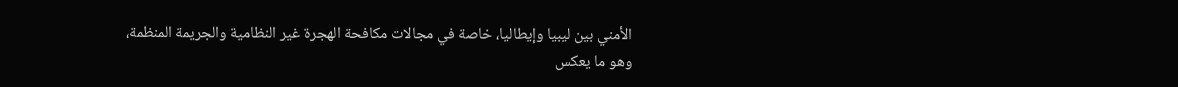الأمني بين ليبيا وإيطاليا، خاصة في مجالات مكافحة الهجرة غير النظامية والجريمة المنظمة، وهو ما يعكس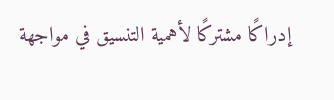إدراكًا مشتركًا لأهمية التنسيق في مواجهة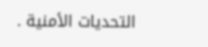التحديات الأمنية .